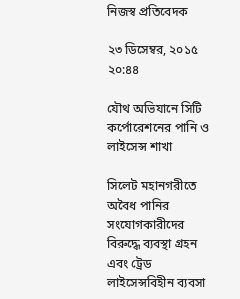নিজস্ব প্রতিবেদক

২৩ ডিসেম্বর, ২০১৫ ২০:৪৪

যৌথ অভিযানে সিটি কর্পোরেশনের পানি ও লাইসেন্স শাখা

সিলেট মহানগরীতে অবৈধ পানির সংযোগকারীদের বিরুদ্ধে ব্যবস্থা গ্রহন এবং ট্রেড লাইসেন্সবিহীন ব্যবসা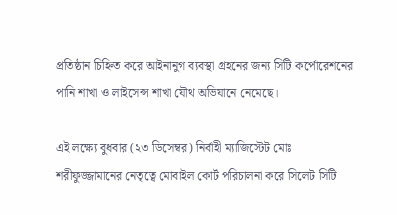প্রতিষ্ঠান চিহ্নিত করে আইনানুগ ব্যবস্থা গ্রহনের জন্য সিটি কর্পোরেশনের পানি শাখা ও লাইসেন্স শাখা যৌথ অভিযানে নেমেছে।

এই লক্ষ্যে বুধবার (২৩ ডিসেম্বর) নির্বাহী ম্যাজিস্টেট মোঃ শরীফুজ্জামানের নেতৃত্বে মোবাইল কোর্ট পরিচালনা করে সিলেট সিটি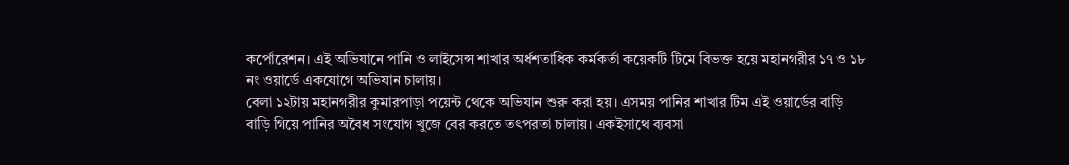কর্পোরেশন। এই অভিযানে পানি ও লাইসেন্স শাখার অর্ধশতাধিক কর্মকর্তা কয়েকটি টিমে বিভক্ত হয়ে মহানগরীর ১৭ ও ১৮ নং ওয়ার্ডে একযোগে অভিযান চালায়।
বেলা ১২টায় মহানগরীর কুমারপাড়া পয়েন্ট থেকে অভিযান শুরু করা হয়। এসময় পানির শাখার টিম এই ওয়ার্ডের বাড়ি বাড়ি গিয়ে পানির অবৈধ সংযোগ খুজে বের করতে তৎপরতা চালায়। একইসাথে ব্যবসা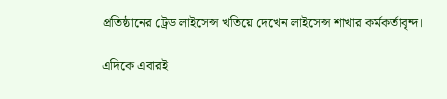প্রতিষ্ঠানের ট্রেড লাইসেন্স খতিয়ে দেখেন লাইসেন্স শাখার কর্মকর্তাবৃন্দ।

এদিকে এবারই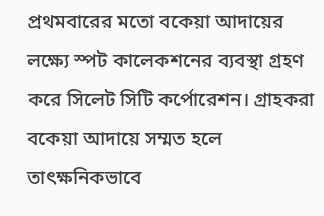প্রথমবারের মতো বকেয়া আদায়ের লক্ষ্যে স্পট কালেকশনের ব্যবস্থা গ্রহণ করে সিলেট সিটি কর্পোরেশন। গ্রাহকরা বকেয়া আদায়ে সম্মত হলে তাৎক্ষনিকভাবে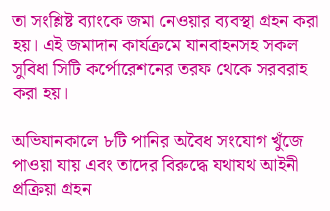তা সংশ্লিষ্ট ব্যাংকে জমা নেওয়ার ব্যবস্থা গ্রহন করা হয়। এই জমাদান কার্যক্রমে যানবাহনসহ সকল সুবিধা সিটি কর্পোরেশনের তরফ থেকে সরবরাহ করা হয়।

অভিযানকালে ৮টি পানির অবৈধ সংযোগ খুঁজে পাওয়া যায় এবং তাদের বিরুদ্ধে যথাযথ আইনী প্রক্রিয়া গ্রহন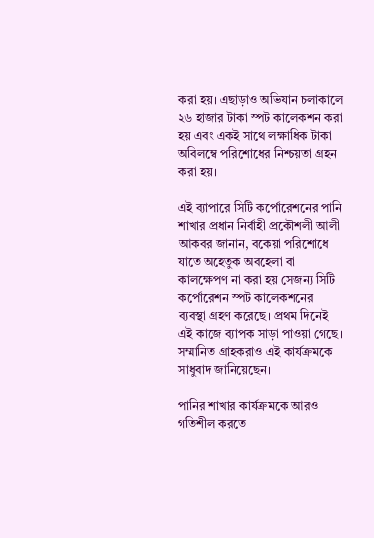করা হয়। এছাড়াও অভিযান চলাকালে ২৬ হাজার টাকা স্পট কালেকশন করা হয় এবং একই সাথে লক্ষাধিক টাকা অবিলম্বে পরিশোধের নিশ্চয়তা গ্রহন করা হয়।

এই ব্যাপারে সিটি কর্পোরেশনের পানি শাখার প্রধান নির্বাহী প্রকৌশলী আলী আকবর জানান, বকেয়া পরিশোধে যাতে অহেতুক অবহেলা বা কালক্ষেপণ না করা হয় সেজন্য সিটি কর্পোরেশন স্পট কালেকশনের ব্যবস্থা গ্রহণ করেছে। প্রথম দিনেই এই কাজে ব্যাপক সাড়া পাওয়া গেছে। সম্মানিত গ্রাহকরাও এই কার্যক্রমকে সাধুবাদ জানিয়েছেন।

পানির শাখার কার্যক্রমকে আরও গতিশীল করতে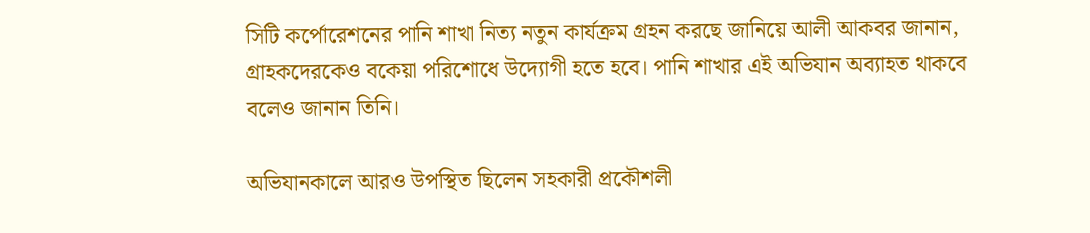সিটি কর্পোরেশনের পানি শাখা নিত্য নতুন কার্যক্রম গ্রহন করছে জানিয়ে আলী আকবর জানান, গ্রাহকদেরকেও বকেয়া পরিশোধে উদ্যোগী হতে হবে। পানি শাখার এই অভিযান অব্যাহত থাকবে বলেও জানান তিনি।

অভিযানকালে আরও উপস্থিত ছিলেন সহকারী প্রকৌশলী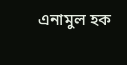এনামুল হক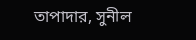তাপাদার, সুনীল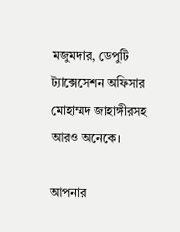মজুমদার, ডেপুটি ট্যাক্সেসেশন অফিসার মোহাম্মদ জাহাঙ্গীরসহ আরও অনেকে।

আপনার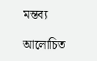মন্তব্য

আলোচিত